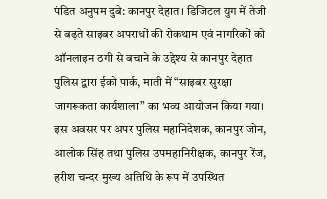पंडित अनुपम दुबे: कानपुर देहात। डिजिटल युग में तेजी से बढ़ते साइबर अपराधों की रोकथाम एवं नागरिकों को ऑनलाइन ठगी से बचाने के उद्देश्य से कानपुर देहात पुलिस द्वारा ईको पार्क, माती में “साइबर सुरक्षा जागरूकता कार्यशाला” का भव्य आयोजन किया गया। इस अवसर पर अपर पुलिस महानिदेशक, कानपुर जोन, आलोक सिंह तथा पुलिस उपमहानिरीक्षक, कानपुर रेंज, हरीश चन्दर मुख्य अतिथि के रूप में उपस्थित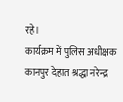रहे।
कार्यक्रम में पुलिस अधीक्षक कानपुर देहात श्रद्धा नरेन्द्र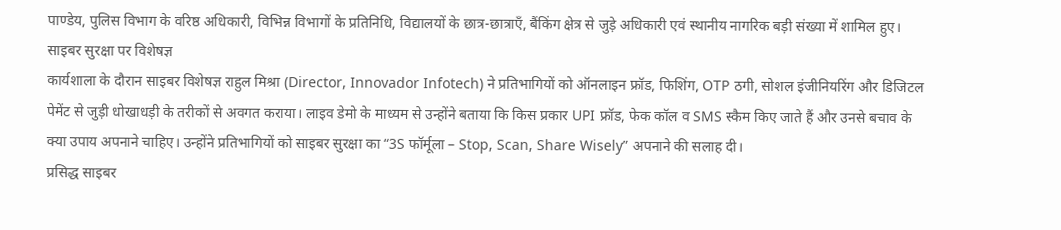पाण्डेय, पुलिस विभाग के वरिष्ठ अधिकारी, विभिन्न विभागों के प्रतिनिधि, विद्यालयों के छात्र-छात्राएँ, बैंकिंग क्षेत्र से जुड़े अधिकारी एवं स्थानीय नागरिक बड़ी संख्या में शामिल हुए।
साइबर सुरक्षा पर विशेषज्ञ
कार्यशाला के दौरान साइबर विशेषज्ञ राहुल मिश्रा (Director, Innovador Infotech) ने प्रतिभागियों को ऑनलाइन फ्रॉड, फिशिंग, OTP ठगी, सोशल इंजीनियरिंग और डिजिटल पेमेंट से जुड़ी धोखाधड़ी के तरीकों से अवगत कराया। लाइव डेमो के माध्यम से उन्होंने बताया कि किस प्रकार UPI फ्रॉड, फेक कॉल व SMS स्कैम किए जाते हैं और उनसे बचाव के क्या उपाय अपनाने चाहिए। उन्होंने प्रतिभागियों को साइबर सुरक्षा का “3S फॉर्मूला – Stop, Scan, Share Wisely” अपनाने की सलाह दी।
प्रसिद्ध साइबर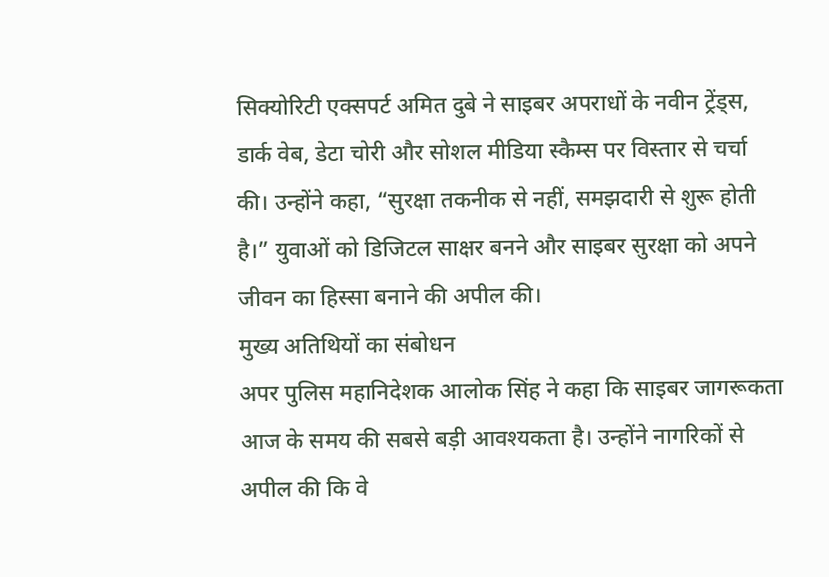सिक्योरिटी एक्सपर्ट अमित दुबे ने साइबर अपराधों के नवीन ट्रेंड्स, डार्क वेब, डेटा चोरी और सोशल मीडिया स्कैम्स पर विस्तार से चर्चा की। उन्होंने कहा, “सुरक्षा तकनीक से नहीं, समझदारी से शुरू होती है।” युवाओं को डिजिटल साक्षर बनने और साइबर सुरक्षा को अपने जीवन का हिस्सा बनाने की अपील की।
मुख्य अतिथियों का संबोधन
अपर पुलिस महानिदेशक आलोक सिंह ने कहा कि साइबर जागरूकता आज के समय की सबसे बड़ी आवश्यकता है। उन्होंने नागरिकों से अपील की कि वे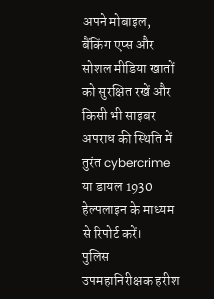अपने मोबाइल, बैंकिंग एप्स और सोशल मीडिया खातों को सुरक्षित रखें और किसी भी साइबर अपराध की स्थिति में तुरंत cybercrime या डायल 1930 हेल्पलाइन के माध्यम से रिपोर्ट करें।
पुलिस उपमहानिरीक्षक हरीश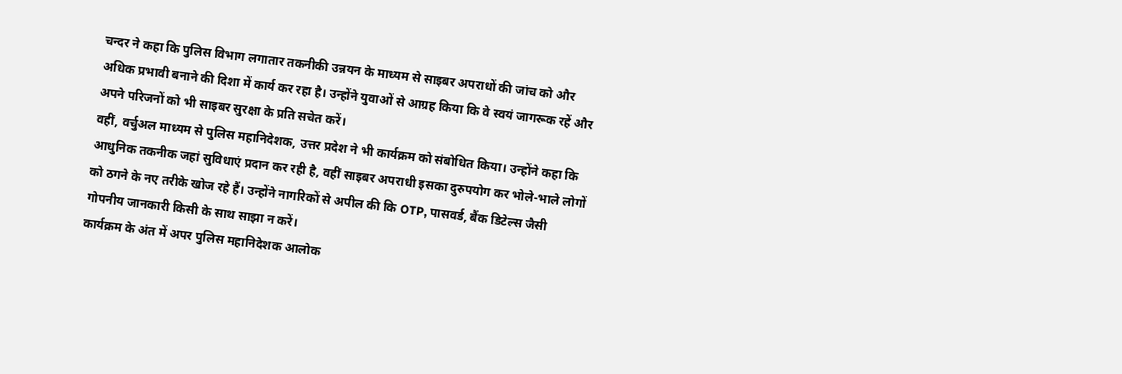चन्दर ने कहा कि पुलिस विभाग लगातार तकनीकी उन्नयन के माध्यम से साइबर अपराधों की जांच को और अधिक प्रभावी बनाने की दिशा में कार्य कर रहा है। उन्होंने युवाओं से आग्रह किया कि वे स्वयं जागरूक रहें और अपने परिजनों को भी साइबर सुरक्षा के प्रति सचेत करें।
वहीं, वर्चुअल माध्यम से पुलिस महानिदेशक, उत्तर प्रदेश ने भी कार्यक्रम को संबोधित किया। उन्होंने कहा कि आधुनिक तकनीक जहां सुविधाएं प्रदान कर रही है, वहीं साइबर अपराधी इसका दुरुपयोग कर भोले-भाले लोगों को ठगने के नए तरीके खोज रहे हैं। उन्होंने नागरिकों से अपील की कि OTP, पासवर्ड, बैंक डिटेल्स जैसी गोपनीय जानकारी किसी के साथ साझा न करें।
कार्यक्रम के अंत में अपर पुलिस महानिदेशक आलोक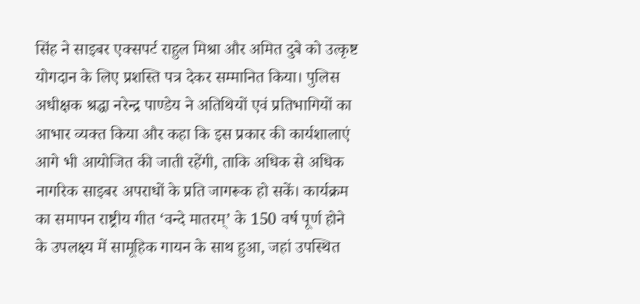सिंह ने साइबर एक्सपर्ट राहुल मिश्रा और अमित दुबे को उत्कृष्ट योगदान के लिए प्रशस्ति पत्र देकर सम्मानित किया। पुलिस अधीक्षक श्रद्धा नरेन्द्र पाण्डेय ने अतिथियों एवं प्रतिभागियों का आभार व्यक्त किया और कहा कि इस प्रकार की कार्यशालाएं आगे भी आयोजित की जाती रहेंगी, ताकि अधिक से अधिक नागरिक साइबर अपराधों के प्रति जागरूक हो सकें। कार्यक्रम का समापन राष्ट्रीय गीत ‘वन्दे मातरम्’ के 150 वर्ष पूर्ण होने के उपलक्ष्य में सामूहिक गायन के साथ हुआ, जहां उपस्थित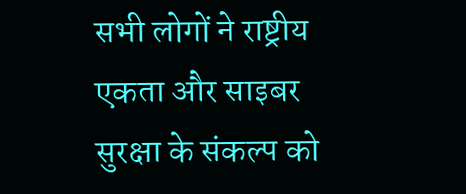सभी लोगों ने राष्ट्रीय एकता और साइबर सुरक्षा के संकल्प को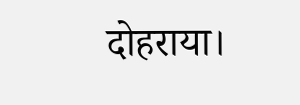दोहराया।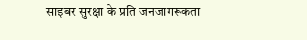साइबर सुरक्षा के प्रति जनजागरूकता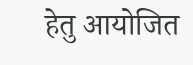हेतु आयोजित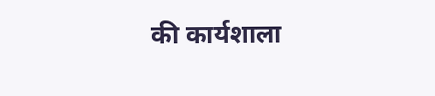की कार्यशाला